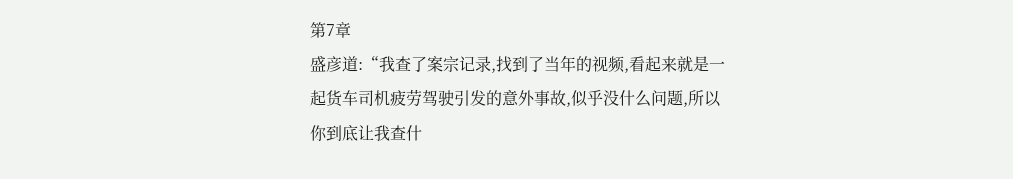第7章
盛彦道:“我查了案宗记录,找到了当年的视频,看起来就是一起货车司机疲劳驾驶引发的意外事故,似乎没什么问题,所以你到底让我查什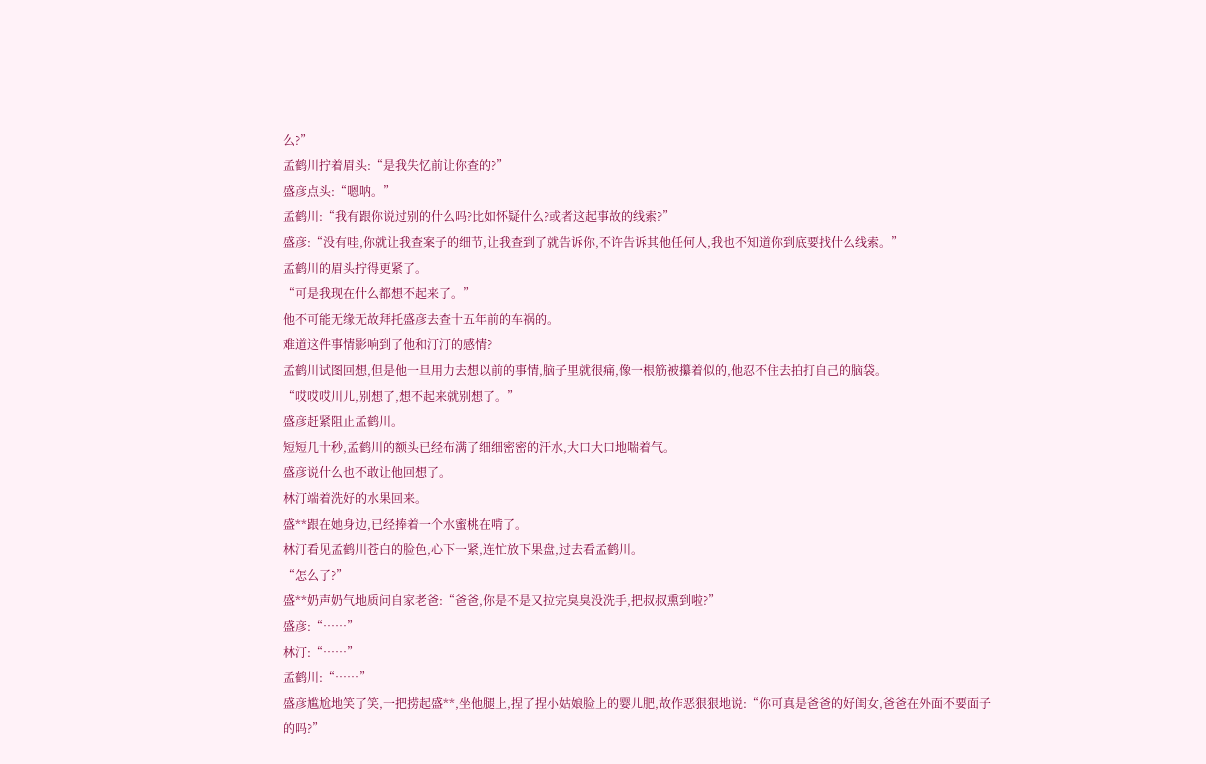么?”
孟鹤川拧着眉头:“是我失忆前让你查的?”
盛彦点头:“嗯呐。”
孟鹤川:“我有跟你说过别的什么吗?比如怀疑什么?或者这起事故的线索?”
盛彦:“没有哇,你就让我查案子的细节,让我查到了就告诉你,不许告诉其他任何人,我也不知道你到底要找什么线索。”
孟鹤川的眉头拧得更紧了。
“可是我现在什么都想不起来了。”
他不可能无缘无故拜托盛彦去查十五年前的车祸的。
难道这件事情影响到了他和汀汀的感情?
孟鹤川试图回想,但是他一旦用力去想以前的事情,脑子里就很痛,像一根筋被攥着似的,他忍不住去拍打自己的脑袋。
“哎哎哎川儿,别想了,想不起来就别想了。”
盛彦赶紧阻止孟鹤川。
短短几十秒,孟鹤川的额头已经布满了细细密密的汗水,大口大口地喘着气。
盛彦说什么也不敢让他回想了。
林汀端着洗好的水果回来。
盛**跟在她身边,已经捧着一个水蜜桃在啃了。
林汀看见孟鹤川苍白的脸色,心下一紧,连忙放下果盘,过去看孟鹤川。
“怎么了?”
盛**奶声奶气地质问自家老爸:“爸爸,你是不是又拉完臭臭没洗手,把叔叔熏到啦?”
盛彦:“……”
林汀:“……”
孟鹤川:“……”
盛彦尴尬地笑了笑,一把捞起盛**,坐他腿上,捏了捏小姑娘脸上的婴儿肥,故作恶狠狠地说:“你可真是爸爸的好闺女,爸爸在外面不要面子的吗?”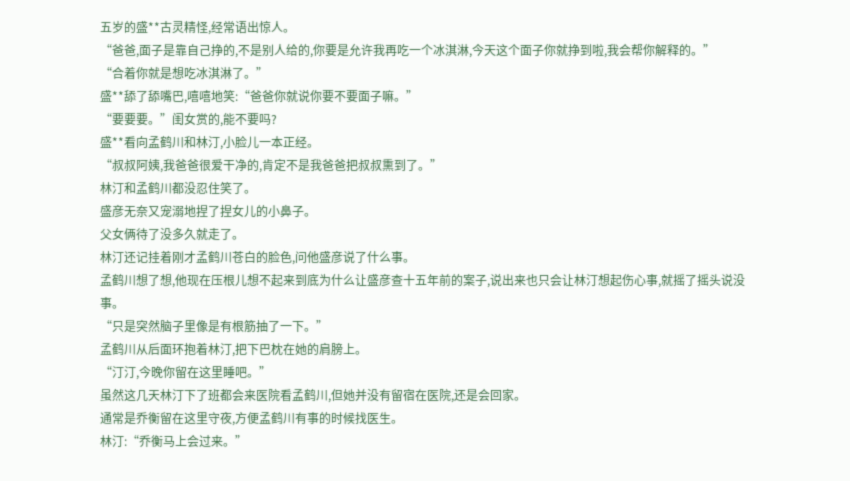五岁的盛**古灵精怪,经常语出惊人。
“爸爸,面子是靠自己挣的,不是别人给的,你要是允许我再吃一个冰淇淋,今天这个面子你就挣到啦,我会帮你解释的。”
“合着你就是想吃冰淇淋了。”
盛**舔了舔嘴巴,嘻嘻地笑:“爸爸你就说你要不要面子嘛。”
“要要要。”闺女赏的,能不要吗?
盛**看向孟鹤川和林汀,小脸儿一本正经。
“叔叔阿姨,我爸爸很爱干净的,肯定不是我爸爸把叔叔熏到了。”
林汀和孟鹤川都没忍住笑了。
盛彦无奈又宠溺地捏了捏女儿的小鼻子。
父女俩待了没多久就走了。
林汀还记挂着刚才孟鹤川苍白的脸色,问他盛彦说了什么事。
孟鹤川想了想,他现在压根儿想不起来到底为什么让盛彦查十五年前的案子,说出来也只会让林汀想起伤心事,就摇了摇头说没事。
“只是突然脑子里像是有根筋抽了一下。”
孟鹤川从后面环抱着林汀,把下巴枕在她的肩膀上。
“汀汀,今晚你留在这里睡吧。”
虽然这几天林汀下了班都会来医院看孟鹤川,但她并没有留宿在医院,还是会回家。
通常是乔衡留在这里守夜,方便孟鹤川有事的时候找医生。
林汀:“乔衡马上会过来。”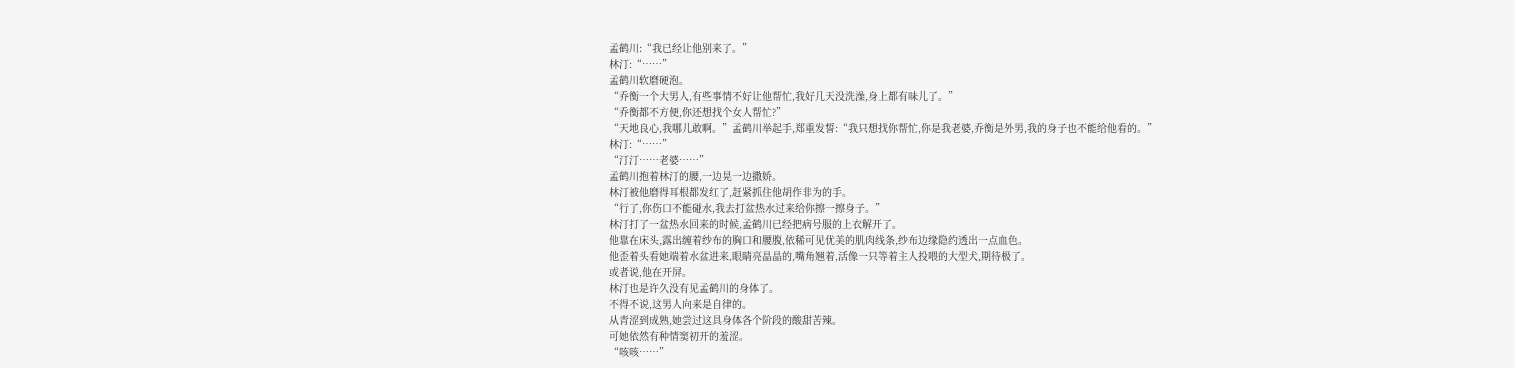孟鹤川:“我已经让他别来了。”
林汀:“……”
孟鹤川软磨硬泡。
“乔衡一个大男人,有些事情不好让他帮忙,我好几天没洗澡,身上都有味儿了。”
“乔衡都不方便,你还想找个女人帮忙?”
“天地良心,我哪儿敢啊。”孟鹤川举起手,郑重发誓:“我只想找你帮忙,你是我老婆,乔衡是外男,我的身子也不能给他看的。”
林汀:“……”
“汀汀……老婆……”
孟鹤川抱着林汀的腰,一边晃一边撒娇。
林汀被他磨得耳根都发红了,赶紧抓住他胡作非为的手。
“行了,你伤口不能碰水,我去打盆热水过来给你擦一擦身子。”
林汀打了一盆热水回来的时候,孟鹤川已经把病号服的上衣解开了。
他靠在床头,露出缠着纱布的胸口和腰腹,依稀可见优美的肌肉线条,纱布边缘隐约透出一点血色。
他歪着头看她端着水盆进来,眼睛亮晶晶的,嘴角翘着,活像一只等着主人投喂的大型犬,期待极了。
或者说,他在开屏。
林汀也是许久没有见孟鹤川的身体了。
不得不说,这男人向来是自律的。
从青涩到成熟,她尝过这具身体各个阶段的酸甜苦辣。
可她依然有种情窦初开的羞涩。
“咳咳……”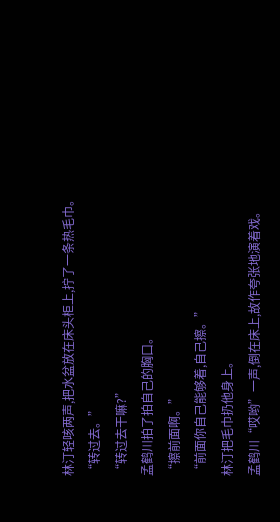林汀轻咳两声,把水盆放在床头柜上,拧了一条热毛巾。
“转过去。”
“转过去干嘛?”
孟鹤川拍了拍自己的胸口。
“擦前面啊。”
“前面你自己能够着,自己擦。”
林汀把毛巾扔他身上。
孟鹤川“哎哟”一声,倒在床上,故作夸张地演着戏。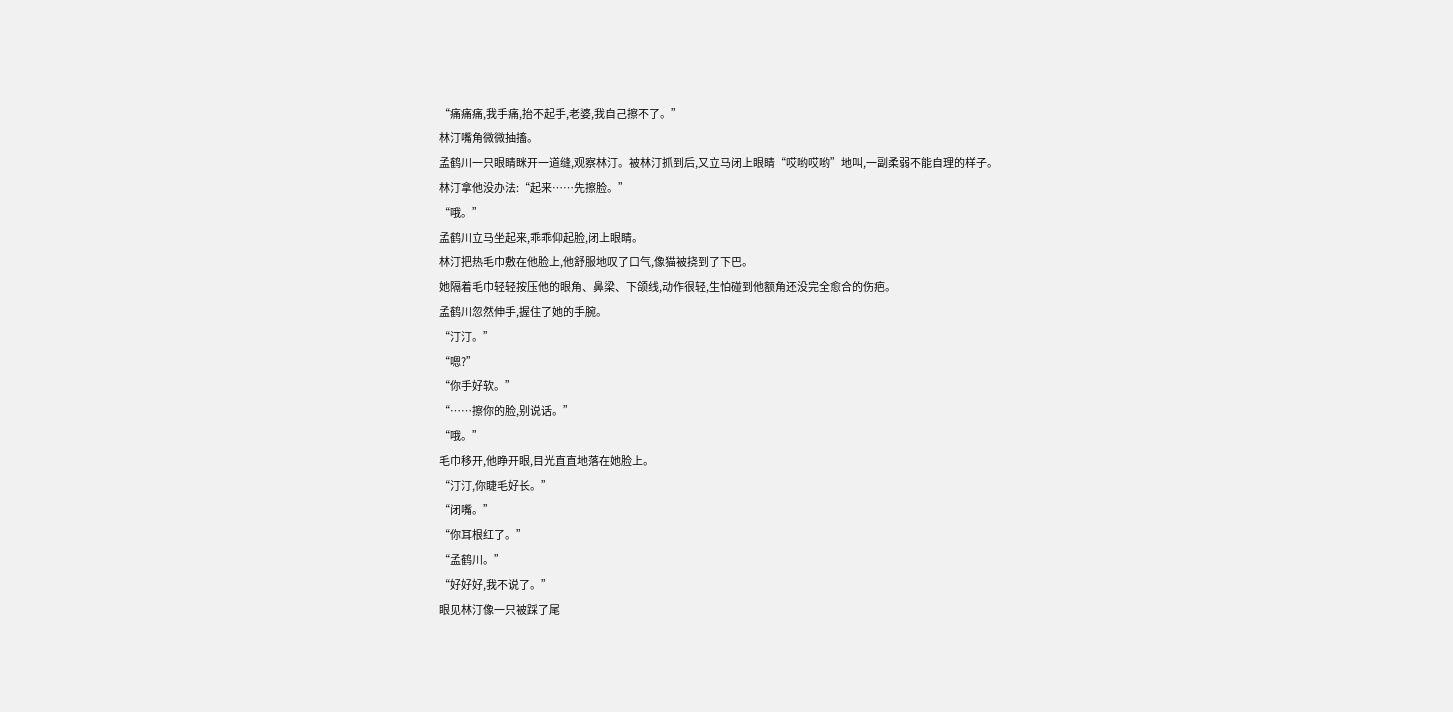“痛痛痛,我手痛,抬不起手,老婆,我自己擦不了。”
林汀嘴角微微抽搐。
孟鹤川一只眼睛眯开一道缝,观察林汀。被林汀抓到后,又立马闭上眼睛“哎哟哎哟”地叫,一副柔弱不能自理的样子。
林汀拿他没办法:“起来……先擦脸。”
“哦。”
孟鹤川立马坐起来,乖乖仰起脸,闭上眼睛。
林汀把热毛巾敷在他脸上,他舒服地叹了口气,像猫被挠到了下巴。
她隔着毛巾轻轻按压他的眼角、鼻梁、下颌线,动作很轻,生怕碰到他额角还没完全愈合的伤疤。
孟鹤川忽然伸手,握住了她的手腕。
“汀汀。”
“嗯?”
“你手好软。”
“……擦你的脸,别说话。”
“哦。”
毛巾移开,他睁开眼,目光直直地落在她脸上。
“汀汀,你睫毛好长。”
“闭嘴。”
“你耳根红了。”
“孟鹤川。”
“好好好,我不说了。”
眼见林汀像一只被踩了尾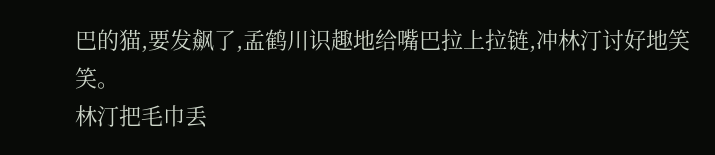巴的猫,要发飙了,孟鹤川识趣地给嘴巴拉上拉链,冲林汀讨好地笑笑。
林汀把毛巾丢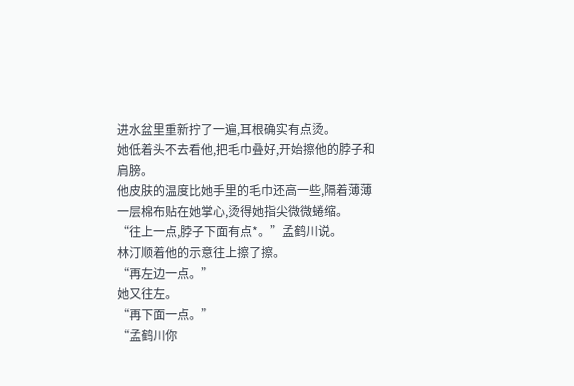进水盆里重新拧了一遍,耳根确实有点烫。
她低着头不去看他,把毛巾叠好,开始擦他的脖子和肩膀。
他皮肤的温度比她手里的毛巾还高一些,隔着薄薄一层棉布贴在她掌心,烫得她指尖微微蜷缩。
“往上一点,脖子下面有点*。”孟鹤川说。
林汀顺着他的示意往上擦了擦。
“再左边一点。”
她又往左。
“再下面一点。”
“孟鹤川你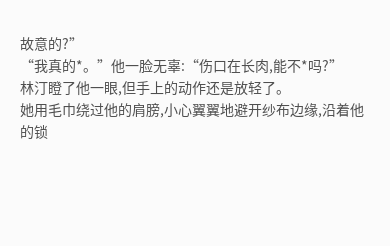故意的?”
“我真的*。”他一脸无辜:“伤口在长肉,能不*吗?”
林汀瞪了他一眼,但手上的动作还是放轻了。
她用毛巾绕过他的肩膀,小心翼翼地避开纱布边缘,沿着他的锁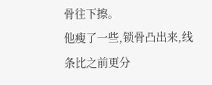骨往下擦。
他瘦了一些,锁骨凸出来,线条比之前更分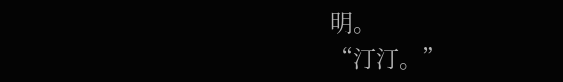明。
“汀汀。”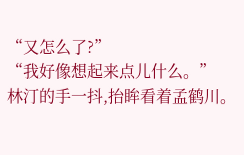“又怎么了?”
“我好像想起来点儿什么。”
林汀的手一抖,抬眸看着孟鹤川。